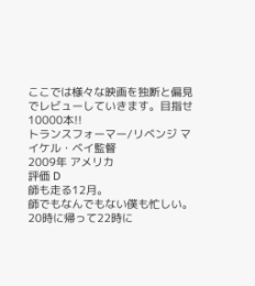ここでは様々な映画を独断と偏見でレビューしていきます。目指せ10000本!!
トランスフォーマー/リベンジ マイケル・ベイ監督
2009年 アメリカ
評価 D
師も走る12月。
師でもなんでもない僕も忙しい。
20時に帰って22時に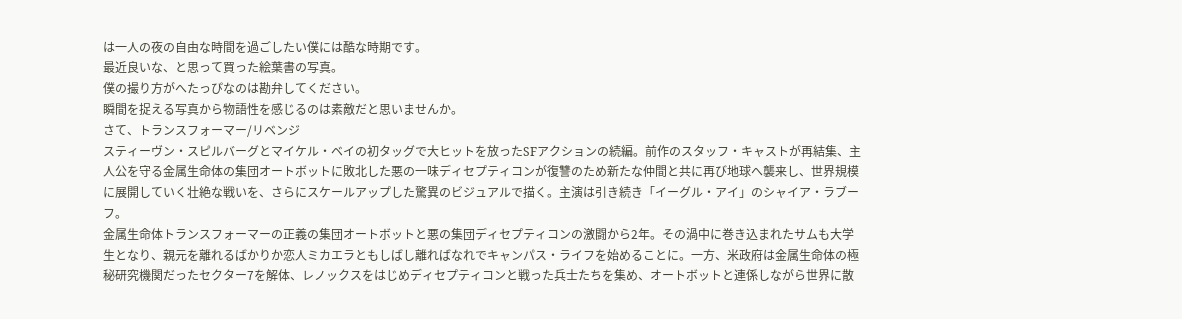は一人の夜の自由な時間を過ごしたい僕には酷な時期です。
最近良いな、と思って買った絵葉書の写真。
僕の撮り方がへたっぴなのは勘弁してください。
瞬間を捉える写真から物語性を感じるのは素敵だと思いませんか。
さて、トランスフォーマー/リベンジ
スティーヴン・スピルバーグとマイケル・ベイの初タッグで大ヒットを放ったSFアクションの続編。前作のスタッフ・キャストが再結集、主人公を守る金属生命体の集団オートボットに敗北した悪の一味ディセプティコンが復讐のため新たな仲間と共に再び地球へ襲来し、世界規模に展開していく壮絶な戦いを、さらにスケールアップした驚異のビジュアルで描く。主演は引き続き「イーグル・アイ」のシャイア・ラブーフ。
金属生命体トランスフォーマーの正義の集団オートボットと悪の集団ディセプティコンの激闘から2年。その渦中に巻き込まれたサムも大学生となり、親元を離れるばかりか恋人ミカエラともしばし離ればなれでキャンパス・ライフを始めることに。一方、米政府は金属生命体の極秘研究機関だったセクター7を解体、レノックスをはじめディセプティコンと戦った兵士たちを集め、オートボットと連係しながら世界に散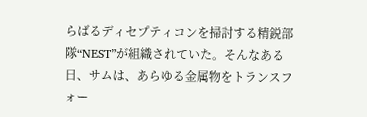らばるディセプティコンを掃討する精鋭部隊“NEST”が組織されていた。そんなある日、サムは、あらゆる金属物をトランスフォー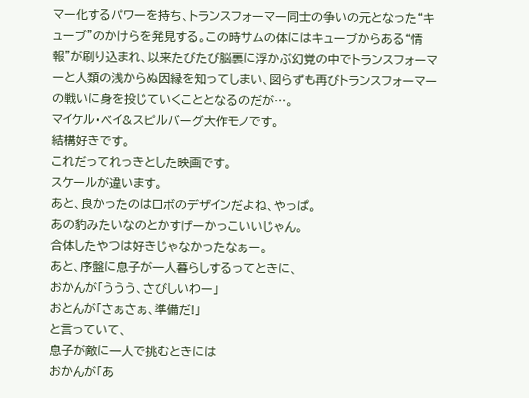マー化するパワーを持ち、トランスフォーマー同士の争いの元となった“キューブ”のかけらを発見する。この時サムの体にはキューブからある“情報”が刷り込まれ、以来たびたび脳裏に浮かぶ幻覚の中でトランスフォーマーと人類の浅からぬ因縁を知ってしまい、図らずも再びトランスフォーマーの戦いに身を投じていくこととなるのだが…。
マイケル・ベイ&スピルバーグ大作モノです。
結構好きです。
これだってれっきとした映画です。
スケールが違います。
あと、良かったのはロボのデザインだよね、やっぱ。
あの豹みたいなのとかすげーかっこいいじゃん。
合体したやつは好きじゃなかったなぁー。
あと、序盤に息子が一人暮らしするってときに、
おかんが「ううう、さびしいわー」
おとんが「さぁさぁ、準備だ!」
と言っていて、
息子が敵に一人で挑むときには
おかんが「あ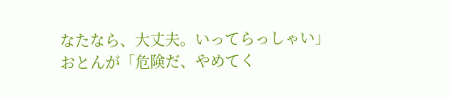なたなら、大丈夫。いってらっしゃい」
おとんが「危険だ、やめてく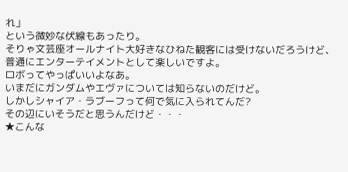れ」
という微妙な伏線もあったり。
そりゃ文芸座オールナイト大好きなひねた観客には受けないだろうけど、
普通にエンターテイメントとして楽しいですよ。
ロボってやっぱいいよなあ。
いまだにガンダムやエヴァについては知らないのだけど。
しかしシャイア・ラブーフって何で気に入られてんだ?
その辺にいそうだと思うんだけど・・・
★こんな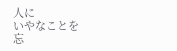人に
いやなことを忘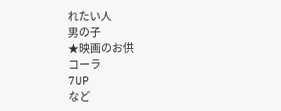れたい人
男の子
★映画のお供
コーラ
7UP
など